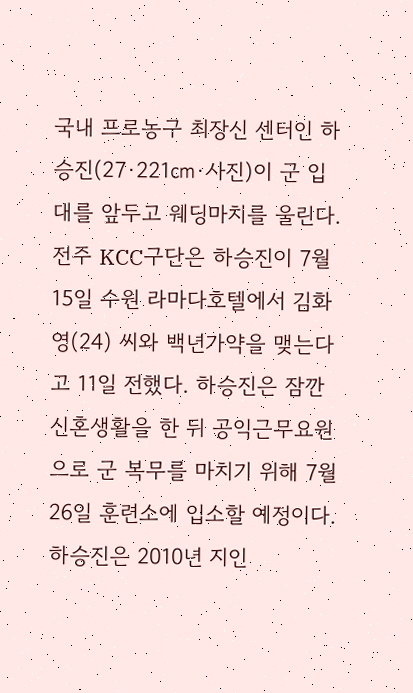국내 프로농구 최장신 센터인 하승진(27·221㎝·사진)이 군 입대를 앞두고 웨딩마치를 울린다. 전주 KCC구단은 하승진이 7월 15일 수원 라마다호텔에서 김화영(24) 씨와 백년가약을 맺는다고 11일 전했다. 하승진은 잠깐 신혼생활을 한 뒤 공익근무요원으로 군 복무를 마치기 위해 7월 26일 훈련소에 입소할 예정이다. 하승진은 2010년 지인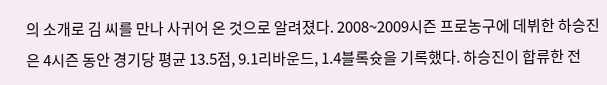의 소개로 김 씨를 만나 사귀어 온 것으로 알려졌다. 2008~2009시즌 프로농구에 데뷔한 하승진은 4시즌 동안 경기당 평균 13.5점, 9.1리바운드, 1.4블록슛을 기록했다. 하승진이 합류한 전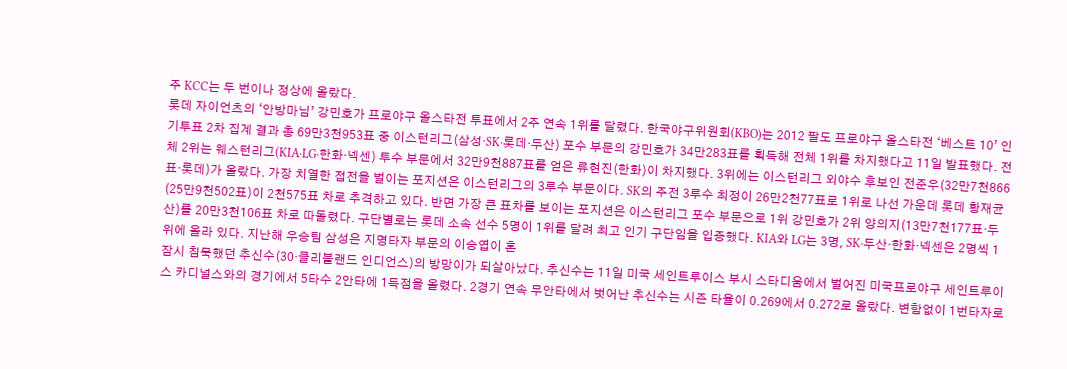주 KCC는 두 번이나 정상에 올랐다.
롯데 자이언츠의 ‘안방마님’ 강민호가 프로야구 올스타전 투표에서 2주 연속 1위를 달렸다. 한국야구위원회(KBO)는 2012 팔도 프로야구 올스타전 ‘베스트 10’ 인기투표 2차 집계 결과 총 69만3천953표 중 이스턴리그(삼성·SK·롯데·두산) 포수 부문의 강민호가 34만283표를 획득해 전체 1위를 차지했다고 11일 발표했다. 전체 2위는 웨스턴리그(KIA·LG·한화·넥센) 투수 부문에서 32만9천887표를 얻은 류현진(한화)이 차지했다. 3위에는 이스턴리그 외야수 후보인 전준우(32만7천866표·롯데)가 올랐다. 가장 치열한 접전을 벌이는 포지션은 이스턴리그의 3루수 부문이다. SK의 주전 3루수 최정이 26만2천77표로 1위로 나선 가운데 롯데 황재균(25만9천502표)이 2천575표 차로 추격하고 있다. 반면 가장 큰 표차를 보이는 포지션은 이스턴리그 포수 부문으로 1위 강민호가 2위 양의지(13만7천177표·두산)를 20만3천106표 차로 따돌렸다. 구단별로는 롯데 소속 선수 5명이 1위를 달려 최고 인기 구단임을 입증했다. KIA와 LG는 3명, SK·두산·한화·넥센은 2명씩 1위에 올라 있다. 지난해 우승팀 삼성은 지명타자 부문의 이승엽이 혼
잠시 침묵했던 추신수(30·클리블랜드 인디언스)의 방망이가 되살아났다. 추신수는 11일 미국 세인트루이스 부시 스타디움에서 벌어진 미국프로야구 세인트루이스 카디널스와의 경기에서 5타수 2안타에 1득점을 올렸다. 2경기 연속 무안타에서 벗어난 추신수는 시즌 타율이 0.269에서 0.272로 올랐다. 변함없이 1번타자로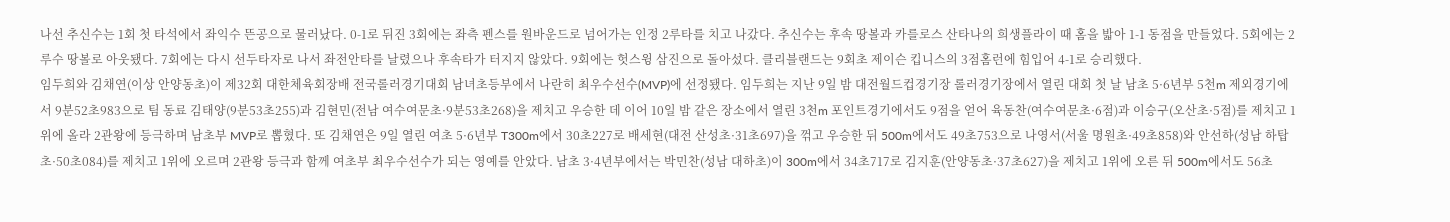나선 추신수는 1회 첫 타석에서 좌익수 뜬공으로 물러났다. 0-1로 뒤진 3회에는 좌측 펜스를 원바운드로 넘어가는 인정 2루타를 치고 나갔다. 추신수는 후속 땅볼과 카를로스 산타나의 희생플라이 때 홈을 밟아 1-1 동점을 만들었다. 5회에는 2루수 땅볼로 아웃됐다. 7회에는 다시 선두타자로 나서 좌전안타를 날렸으나 후속타가 터지지 않았다. 9회에는 헛스윙 삼진으로 돌아섰다. 클리블랜드는 9회초 제이슨 킵니스의 3점홈런에 힘입어 4-1로 승리했다.
임두희와 김채연(이상 안양동초)이 제32회 대한체육회장배 전국롤러경기대회 남녀초등부에서 나란히 최우수선수(MVP)에 선정됐다. 임두희는 지난 9일 밤 대전월드컵경기장 롤러경기장에서 열린 대회 첫 날 남초 5·6년부 5천m 제외경기에서 9분52초983으로 팀 동료 김태양(9분53초255)과 김현민(전남 여수여문초·9분53초268)을 제치고 우승한 데 이어 10일 밤 같은 장소에서 열린 3천m 포인트경기에서도 9점을 얻어 육동찬(여수여문초·6점)과 이승구(오산초·5점)를 제치고 1위에 올라 2관왕에 등극하며 남초부 MVP로 뽑혔다. 또 김채연은 9일 열린 여초 5·6년부 T300m에서 30초227로 배세현(대전 산성초·31초697)을 꺾고 우승한 뒤 500m에서도 49초753으로 나영서(서울 명원초·49초858)와 안선하(성남 하탑초·50초084)를 제치고 1위에 오르며 2관왕 등극과 함께 여초부 최우수선수가 되는 영예를 안았다. 남초 3·4년부에서는 박민찬(성남 대하초)이 300m에서 34초717로 김지훈(안양동초·37초627)을 제치고 1위에 오른 뒤 500m에서도 56초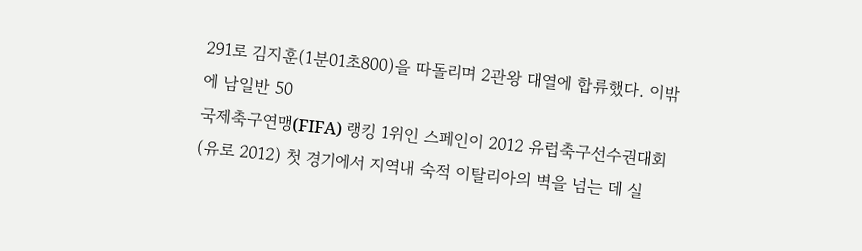291로 김지훈(1분01초800)을 따돌리며 2관왕 대열에 합류했다. 이밖에 남일반 50
국제축구연맹(FIFA) 랭킹 1위인 스페인이 2012 유럽축구선수권대회(유로 2012) 첫 경기에서 지역내 숙적 이탈리아의 벽을 넘는 데 실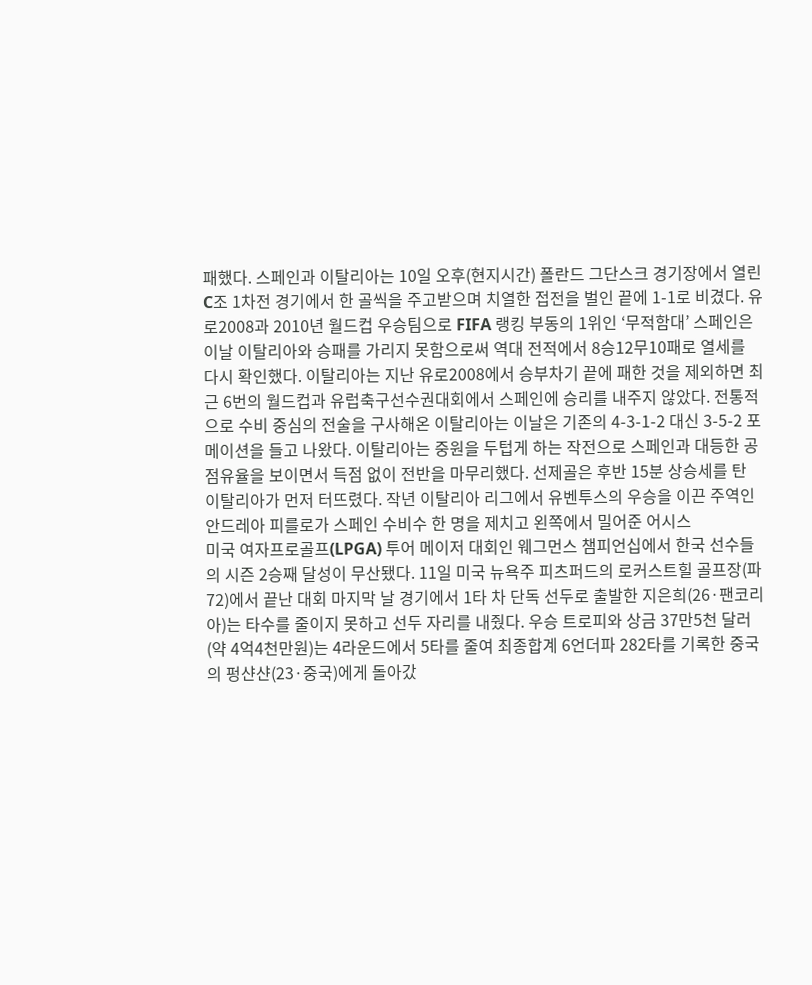패했다. 스페인과 이탈리아는 10일 오후(현지시간) 폴란드 그단스크 경기장에서 열린 C조 1차전 경기에서 한 골씩을 주고받으며 치열한 접전을 벌인 끝에 1-1로 비겼다. 유로2008과 2010년 월드컵 우승팀으로 FIFA 랭킹 부동의 1위인 ‘무적함대’ 스페인은 이날 이탈리아와 승패를 가리지 못함으로써 역대 전적에서 8승12무10패로 열세를 다시 확인했다. 이탈리아는 지난 유로2008에서 승부차기 끝에 패한 것을 제외하면 최근 6번의 월드컵과 유럽축구선수권대회에서 스페인에 승리를 내주지 않았다. 전통적으로 수비 중심의 전술을 구사해온 이탈리아는 이날은 기존의 4-3-1-2 대신 3-5-2 포메이션을 들고 나왔다. 이탈리아는 중원을 두텁게 하는 작전으로 스페인과 대등한 공 점유율을 보이면서 득점 없이 전반을 마무리했다. 선제골은 후반 15분 상승세를 탄 이탈리아가 먼저 터뜨렸다. 작년 이탈리아 리그에서 유벤투스의 우승을 이끈 주역인 안드레아 피를로가 스페인 수비수 한 명을 제치고 왼쪽에서 밀어준 어시스
미국 여자프로골프(LPGA) 투어 메이저 대회인 웨그먼스 챔피언십에서 한국 선수들의 시즌 2승째 달성이 무산됐다. 11일 미국 뉴욕주 피츠퍼드의 로커스트힐 골프장(파72)에서 끝난 대회 마지막 날 경기에서 1타 차 단독 선두로 출발한 지은희(26·팬코리아)는 타수를 줄이지 못하고 선두 자리를 내줬다. 우승 트로피와 상금 37만5천 달러(약 4억4천만원)는 4라운드에서 5타를 줄여 최종합계 6언더파 282타를 기록한 중국의 펑샨샨(23·중국)에게 돌아갔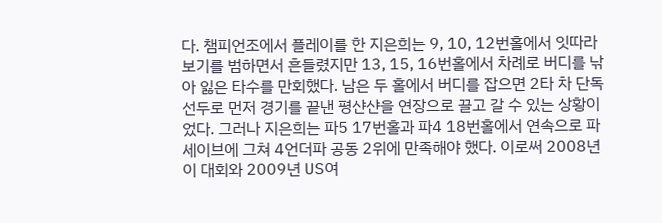다. 챔피언조에서 플레이를 한 지은희는 9, 10, 12번홀에서 잇따라 보기를 범하면서 흔들렸지만 13, 15, 16번홀에서 차례로 버디를 낚아 잃은 타수를 만회했다. 남은 두 홀에서 버디를 잡으면 2타 차 단독 선두로 먼저 경기를 끝낸 평샨샨을 연장으로 끌고 갈 수 있는 상황이었다. 그러나 지은희는 파5 17번홀과 파4 18번홀에서 연속으로 파 세이브에 그쳐 4언더파 공동 2위에 만족해야 했다. 이로써 2008년 이 대회와 2009년 US여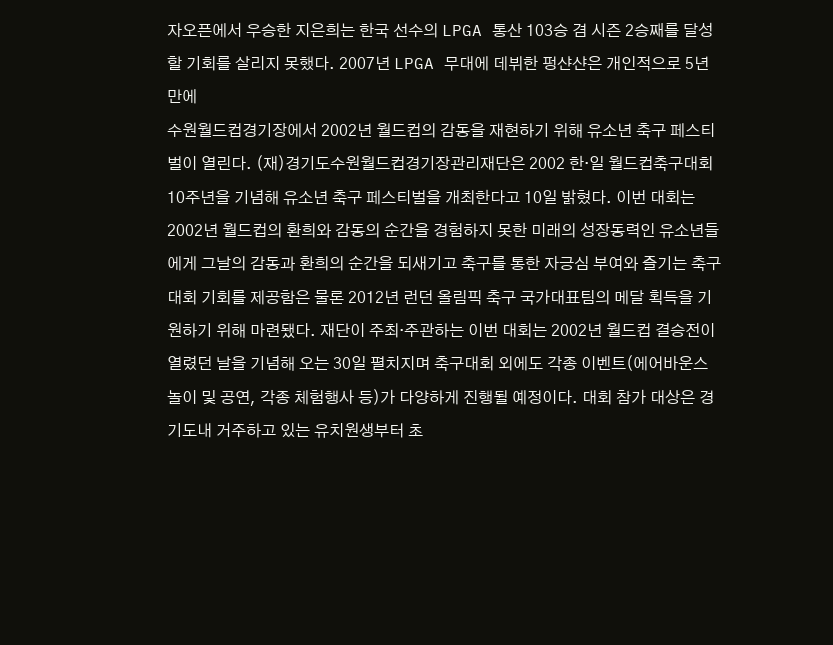자오픈에서 우승한 지은희는 한국 선수의 LPGA 통산 103승 겸 시즌 2승째를 달성할 기회를 살리지 못했다. 2007년 LPGA 무대에 데뷔한 펑샨샨은 개인적으로 5년 만에
수원월드컵경기장에서 2002년 월드컵의 감동을 재현하기 위해 유소년 축구 페스티벌이 열린다. (재)경기도수원월드컵경기장관리재단은 2002 한·일 월드컵축구대회 10주년을 기념해 유소년 축구 페스티벌을 개최한다고 10일 밝혔다. 이번 대회는 2002년 월드컵의 환희와 감동의 순간을 경험하지 못한 미래의 성장동력인 유소년들에게 그날의 감동과 환희의 순간을 되새기고 축구를 통한 자긍심 부여와 즐기는 축구대회 기회를 제공함은 물론 2012년 런던 올림픽 축구 국가대표팀의 메달 획득을 기원하기 위해 마련됐다. 재단이 주최·주관하는 이번 대회는 2002년 월드컵 결승전이 열렸던 날을 기념해 오는 30일 펼치지며 축구대회 외에도 각종 이벤트(에어바운스 놀이 및 공연, 각종 체험행사 등)가 다양하게 진행될 예정이다. 대회 참가 대상은 경기도내 거주하고 있는 유치원생부터 초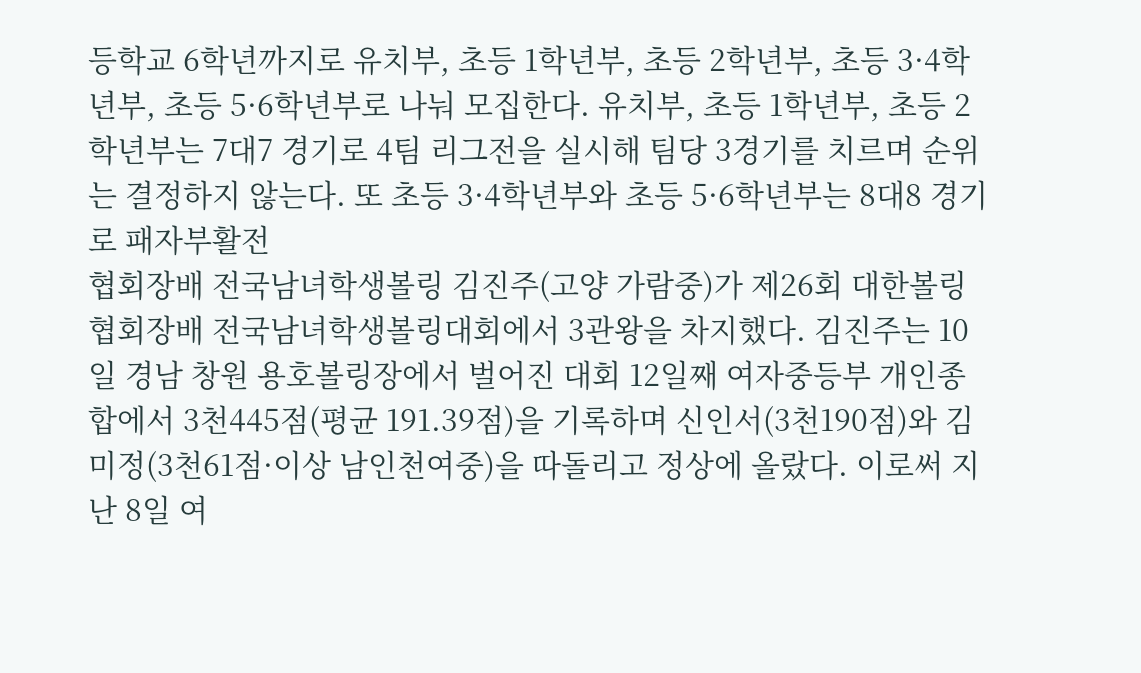등학교 6학년까지로 유치부, 초등 1학년부, 초등 2학년부, 초등 3·4학년부, 초등 5·6학년부로 나눠 모집한다. 유치부, 초등 1학년부, 초등 2학년부는 7대7 경기로 4팀 리그전을 실시해 팀당 3경기를 치르며 순위는 결정하지 않는다. 또 초등 3·4학년부와 초등 5·6학년부는 8대8 경기로 패자부활전
협회장배 전국남녀학생볼링 김진주(고양 가람중)가 제26회 대한볼링협회장배 전국남녀학생볼링대회에서 3관왕을 차지했다. 김진주는 10일 경남 창원 용호볼링장에서 벌어진 대회 12일째 여자중등부 개인종합에서 3천445점(평균 191.39점)을 기록하며 신인서(3천190점)와 김미정(3천61점·이상 남인천여중)을 따돌리고 정상에 올랐다. 이로써 지난 8일 여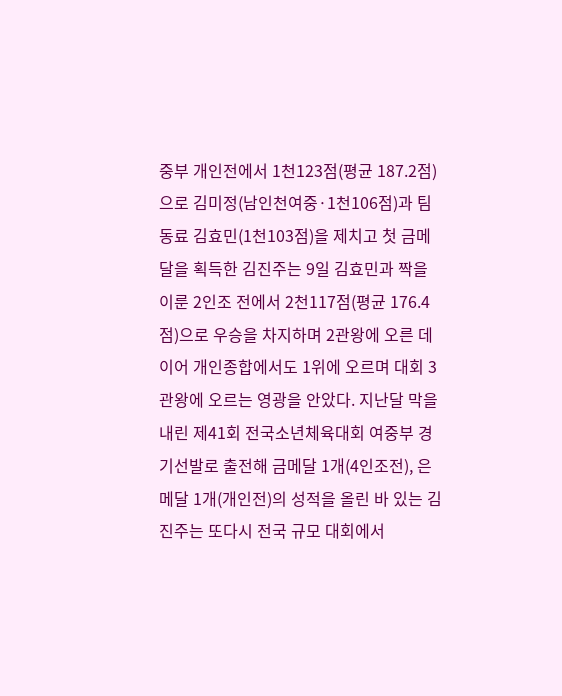중부 개인전에서 1천123점(평균 187.2점)으로 김미정(남인천여중·1천106점)과 팀 동료 김효민(1천103점)을 제치고 첫 금메달을 획득한 김진주는 9일 김효민과 짝을 이룬 2인조 전에서 2천117점(평균 176.4점)으로 우승을 차지하며 2관왕에 오른 데 이어 개인종합에서도 1위에 오르며 대회 3관왕에 오르는 영광을 안았다. 지난달 막을 내린 제41회 전국소년체육대회 여중부 경기선발로 출전해 금메달 1개(4인조전), 은메달 1개(개인전)의 성적을 올린 바 있는 김진주는 또다시 전국 규모 대회에서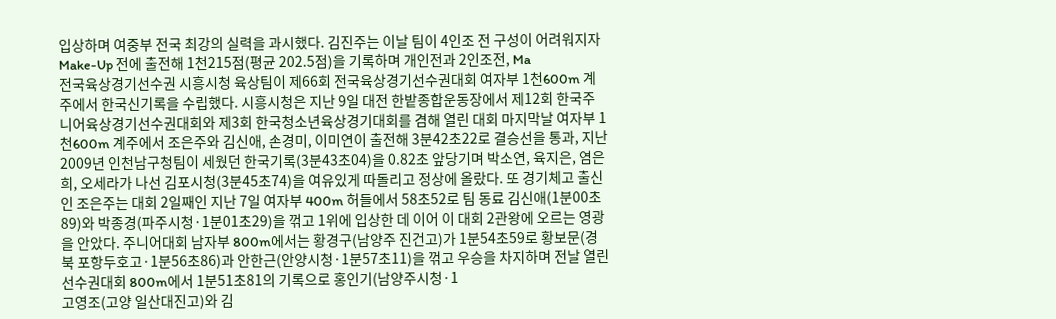입상하며 여중부 전국 최강의 실력을 과시했다. 김진주는 이날 팀이 4인조 전 구성이 어려워지자 Make-Up 전에 출전해 1천215점(평균 202.5점)을 기록하며 개인전과 2인조전, Ma
전국육상경기선수권 시흥시청 육상팀이 제66회 전국육상경기선수권대회 여자부 1천600m 계주에서 한국신기록을 수립했다. 시흥시청은 지난 9일 대전 한밭종합운동장에서 제12회 한국주니어육상경기선수권대회와 제3회 한국청소년육상경기대회를 겸해 열린 대회 마지막날 여자부 1천600m 계주에서 조은주와 김신애, 손경미, 이미연이 출전해 3분42초22로 결승선을 통과, 지난 2009년 인천남구청팀이 세웠던 한국기록(3분43초04)을 0.82초 앞당기며 박소연, 육지은, 염은희, 오세라가 나선 김포시청(3분45초74)을 여유있게 따돌리고 정상에 올랐다. 또 경기체고 출신인 조은주는 대회 2일째인 지난 7일 여자부 400m 허들에서 58초52로 팀 동료 김신애(1분00초89)와 박종경(파주시청·1분01초29)을 꺾고 1위에 입상한 데 이어 이 대회 2관왕에 오르는 영광을 안았다. 주니어대회 남자부 800m에서는 황경구(남양주 진건고)가 1분54초59로 황보문(경북 포항두호고·1분56초86)과 안한근(안양시청·1분57초11)을 꺾고 우승을 차지하며 전날 열린 선수권대회 800m에서 1분51초81의 기록으로 홍인기(남양주시청·1
고영조(고양 일산대진고)와 김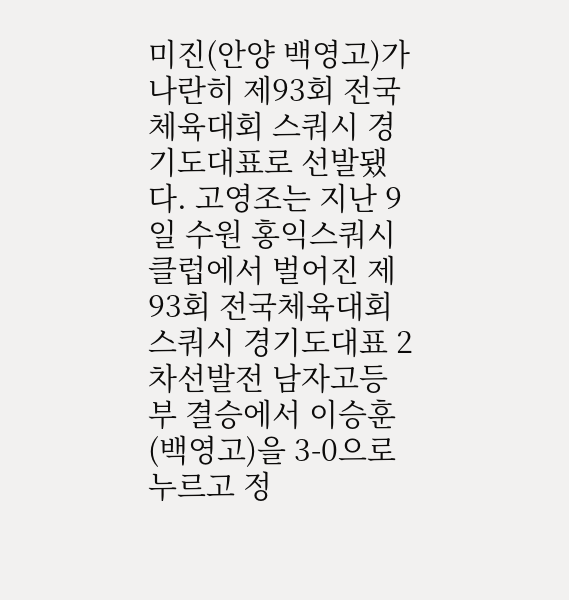미진(안양 백영고)가 나란히 제93회 전국체육대회 스쿼시 경기도대표로 선발됐다. 고영조는 지난 9일 수원 홍익스쿼시클럽에서 벌어진 제93회 전국체육대회 스쿼시 경기도대표 2차선발전 남자고등부 결승에서 이승훈(백영고)을 3-0으로 누르고 정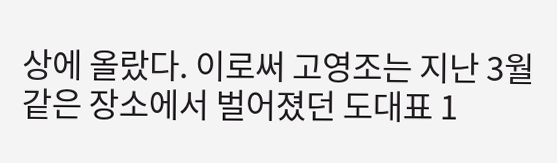상에 올랐다. 이로써 고영조는 지난 3월 같은 장소에서 벌어졌던 도대표 1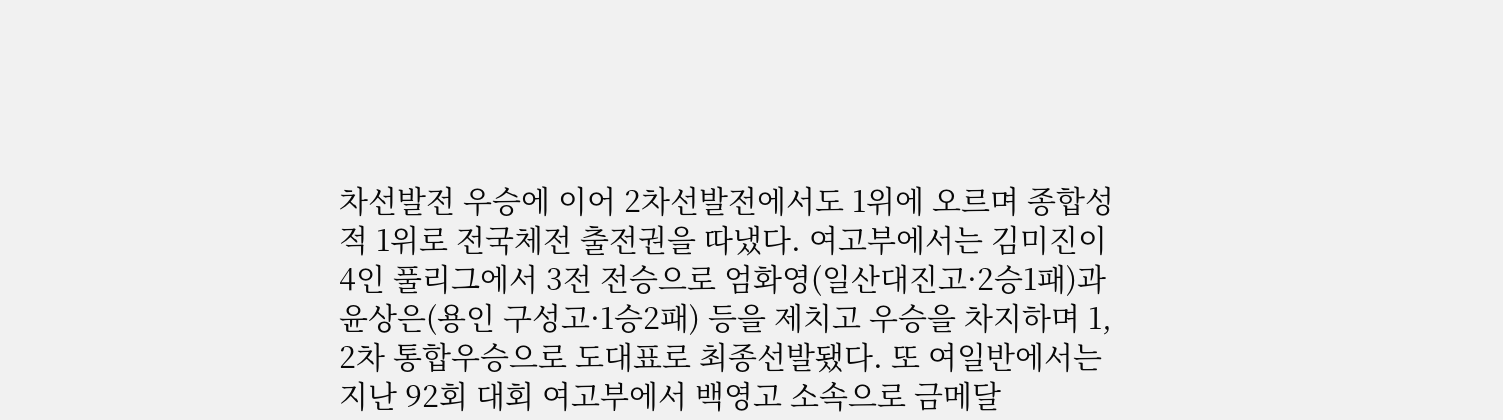차선발전 우승에 이어 2차선발전에서도 1위에 오르며 종합성적 1위로 전국체전 출전권을 따냈다. 여고부에서는 김미진이 4인 풀리그에서 3전 전승으로 엄화영(일산대진고·2승1패)과 윤상은(용인 구성고·1승2패) 등을 제치고 우승을 차지하며 1, 2차 통합우승으로 도대표로 최종선발됐다. 또 여일반에서는 지난 92회 대회 여고부에서 백영고 소속으로 금메달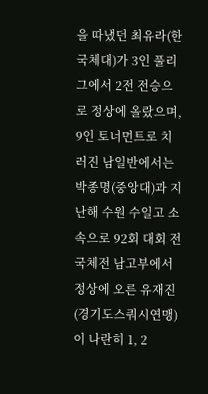을 따냈던 최유라(한국체대)가 3인 풀리그에서 2전 전승으로 정상에 올랐으며, 9인 토너먼트로 치러진 남일반에서는 박종명(중앙대)과 지난해 수원 수일고 소속으로 92회 대회 전국체전 남고부에서 정상에 오른 유재진(경기도스쿼시연맹)이 나란히 1, 2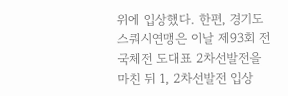위에 입상했다. 한편, 경기도스쿼시연맹은 이날 제93회 전국체전 도대표 2차선발전을 마친 뒤 1, 2차선발전 입상